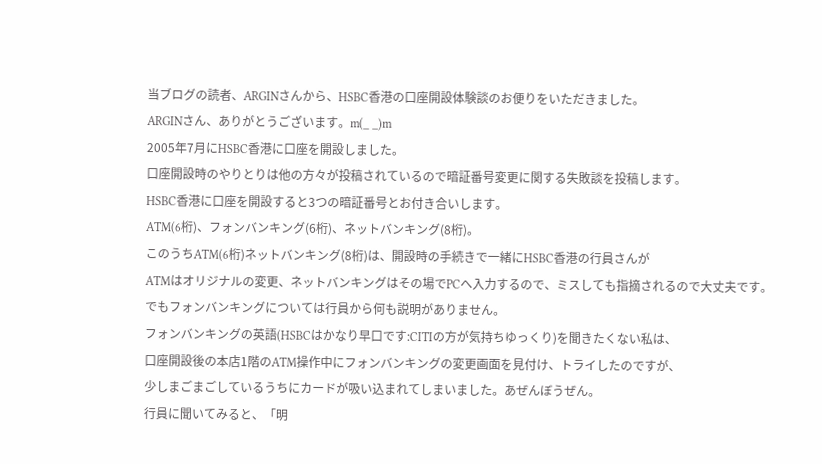当ブログの読者、ARGINさんから、HSBC香港の口座開設体験談のお便りをいただきました。
ARGINさん、ありがとうございます。m(_ _)m
2005年7月にHSBC香港に口座を開設しました。
口座開設時のやりとりは他の方々が投稿されているので暗証番号変更に関する失敗談を投稿します。
HSBC香港に口座を開設すると3つの暗証番号とお付き合いします。
ATM(6桁)、フォンバンキング(6桁)、ネットバンキング(8桁)。
このうちATM(6桁)ネットバンキング(8桁)は、開設時の手続きで一緒にHSBC香港の行員さんが
ATMはオリジナルの変更、ネットバンキングはその場でPCへ入力するので、ミスしても指摘されるので大丈夫です。
でもフォンバンキングについては行員から何も説明がありません。
フォンバンキングの英語(HSBCはかなり早口です:CITIの方が気持ちゆっくり)を聞きたくない私は、
口座開設後の本店1階のATM操作中にフォンバンキングの変更画面を見付け、トライしたのですが、
少しまごまごしているうちにカードが吸い込まれてしまいました。あぜんぼうぜん。
行員に聞いてみると、「明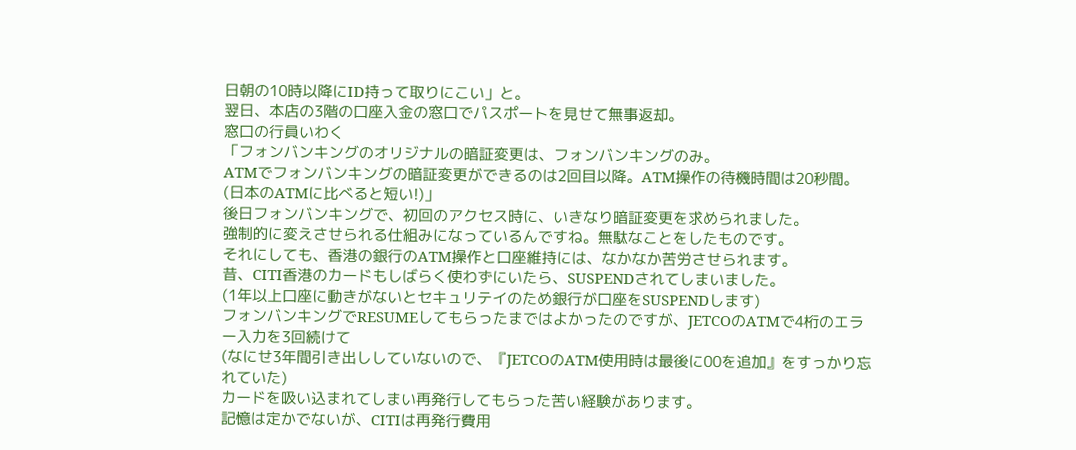日朝の10時以降にID持って取りにこい」と。
翌日、本店の3階の口座入金の窓口でパスポートを見せて無事返却。
窓口の行員いわく
「フォンバンキングのオリジナルの暗証変更は、フォンバンキングのみ。
ATMでフォンバンキングの暗証変更ができるのは2回目以降。ATM操作の待機時間は20秒間。
(日本のATMに比べると短い!)」
後日フォンバンキングで、初回のアクセス時に、いきなり暗証変更を求められました。
強制的に変えさせられる仕組みになっているんですね。無駄なことをしたものです。
それにしても、香港の銀行のATM操作と口座維持には、なかなか苦労させられます。
昔、CITI香港のカードもしばらく使わずにいたら、SUSPENDされてしまいました。
(1年以上口座に動きがないとセキュリテイのため銀行が口座をSUSPENDします)
フォンバンキングでRESUMEしてもらったまではよかったのですが、JETCOのATMで4桁のエラー入力を3回続けて
(なにせ3年間引き出ししていないので、『JETCOのATM使用時は最後に00を追加』をすっかり忘れていた)
カードを吸い込まれてしまい再発行してもらった苦い経験があります。
記憶は定かでないが、CITIは再発行費用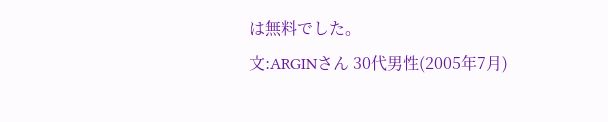は無料でした。
文:ARGINさん 30代男性(2005年7月)